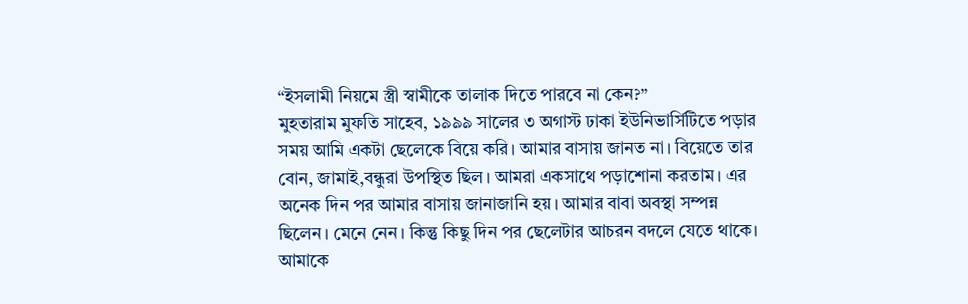“ইসলামী নিয়মে স্ত্রী স্বামীকে তালাক দিতে পারবে না কেন?”
মুহতারাম মুফতি সাহেব, ১৯৯৯ সালের ৩ অগাস্ট ঢাকা ইউনিভার্সিটিতে পড়ার সময় আমি একটা ছেলেকে বিয়ে করি। আমার বাসায় জানত না। বিয়েতে তার বোন, জামাই,বন্ধুরা উপস্থিত ছিল। আমরা একসাথে পড়াশোনা করতাম। এর অনেক দিন পর আমার বাসায় জানাজানি হয়। আমার বাবা অবস্থা সম্পন্ন ছিলেন। মেনে নেন। কিন্তু কিছু দিন পর ছেলেটার আচরন বদলে যেতে থাকে। আমাকে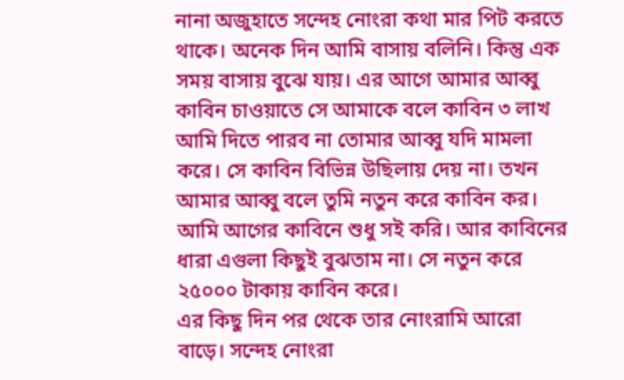নানা অজুহাতে সন্দেহ নোংরা কথা মার পিট করতে থাকে। অনেক দিন আমি বাসায় বলিনি। কিন্তু এক সময় বাসায় বুঝে যায়। এর আগে আমার আব্বু কাবিন চাওয়াতে সে আমাকে বলে কাবিন ৩ লাখ আমি দিতে পারব না তোমার আব্বু যদি মামলা করে। সে কাবিন বিভিন্ন উছিলায় দেয় না। তখন আমার আব্বু বলে তুমি নতুন করে কাবিন কর। আমি আগের কাবিনে শুধু সই করি। আর কাবিনের ধারা এগুলা কিছুই বুঝতাম না। সে নতুন করে ২৫০০০ টাকায় কাবিন করে।
এর কিছু দিন পর থেকে তার নোংরামি আরো বাড়ে। সন্দেহ নোংরা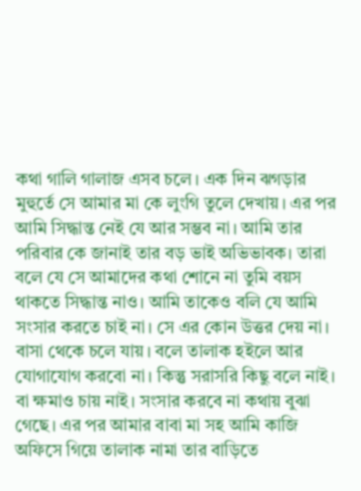কথা গালি গালাজ এসব চলে। এক দিন ঝগড়ার মুহুর্তে সে আমার মা কে লুংগি তুলে দেখায়। এর পর আমি সিদ্ধান্ত নেই যে আর সম্ভব না। আমি তার পরিবার কে জানাই তার বড় ভাই অভিভাবক। তারা বলে যে সে আমাদের কথা শোনে না তুমি বয়স থাকতে সিদ্ধান্ত নাও। আমি তাকেও বলি যে আমি সংসার করতে চাই না। সে এর কোন উত্তর দেয় না। বাসা থেকে চলে যায়। বলে তালাক হইলে আর যোগাযোগ করবো না। কিন্তু সরাসরি কিছু বলে নাই। বা ক্ষমাও চায় নাই। সংসার করবে না কথায় বুঝা গেছে। এর পর আমার বাবা মা সহ আমি কাজি অফিসে গিয়ে তালাক নামা তার বাড়িতে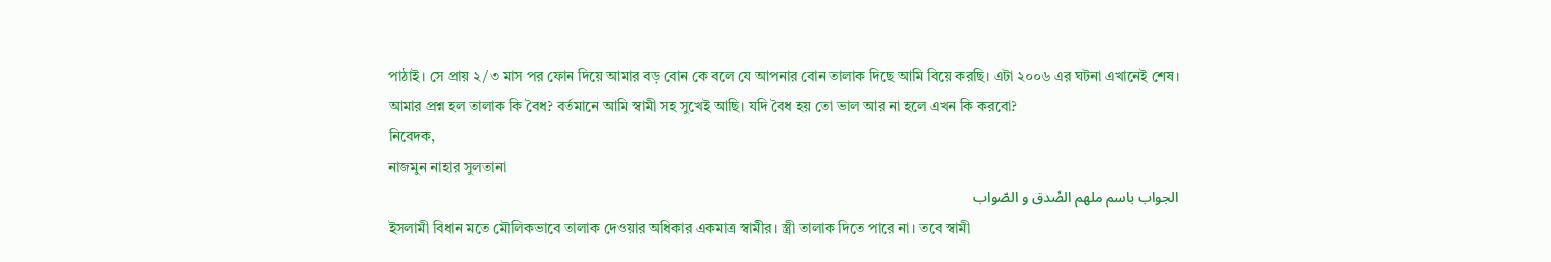পাঠাই। সে প্রায় ২/৩ মাস পর ফোন দিয়ে আমার বড় বোন কে বলে যে আপনার বোন তালাক দিছে আমি বিয়ে করছি। এটা ২০০৬ এর ঘটনা এখানেই শেষ।
আমার প্রশ্ন হল তালাক কি বৈধ? বর্তমানে আমি স্বামী সহ সুখেই আছি। যদি বৈধ হয় তো ভাল আর না হলে এখন কি করবো?
নিবেদক,
নাজমুন নাহার সুলতানা
الجواب باسم ملهم الصِّدق و الصّواب
ইসলামী বিধান মতে মৌলিকভাবে তালাক দেওয়ার অধিকার একমাত্র স্বামীর। স্ত্রী তালাক দিতে পারে না। তবে স্বামী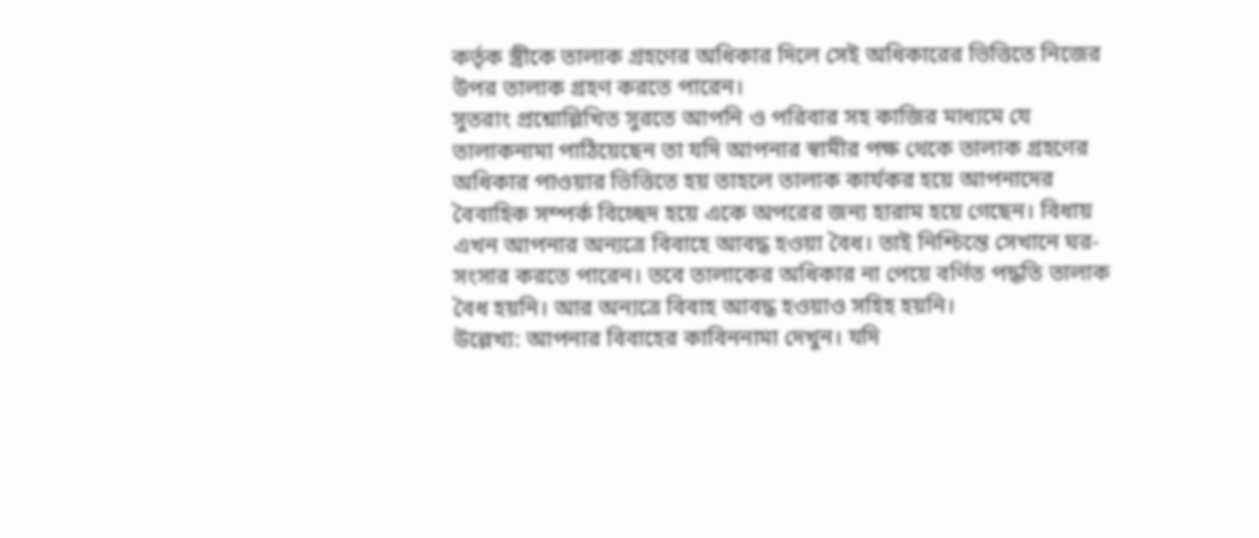কর্তৃক স্ত্রীকে তালাক গ্রহণের অধিকার দিলে সেই অধিকারের ভিত্তিতে নিজের উপর তালাক গ্রহণ করতে পারেন।
সুতরাং প্রশ্নোল্লিখিত সুরতে আপনি ও পরিবার সহ কাজির মাধ্যমে যে তালাকনামা পাঠিয়েছেন তা যদি আপনার স্বামীর পক্ষ থেকে তালাক গ্রহণের অধিকার পাওয়ার ভিত্তিতে হয় তাহলে তালাক কার্যকর হয়ে আপনাদের বৈবাহিক সম্পর্ক বিচ্ছেদ হয়ে একে অপরের জন্য হারাম হয়ে গেছেন। বিধায় এখন আপনার অন্যত্রে বিবাহে আবদ্ধ হওয়া বৈধ। তাই নিশ্চিন্তে সেখানে ঘর-সংসার করতে পারেন। তবে তালাকের অধিকার না পেয়ে বর্ণিত পদ্ধতি তালাক বৈধ হয়নি। আর অন্যত্রে বিবাহ আবদ্ধ হওয়াও সহিহ হয়নি।
উল্লেখ্য: আপনার বিবাহের কাবিননামা দেখুন। যদি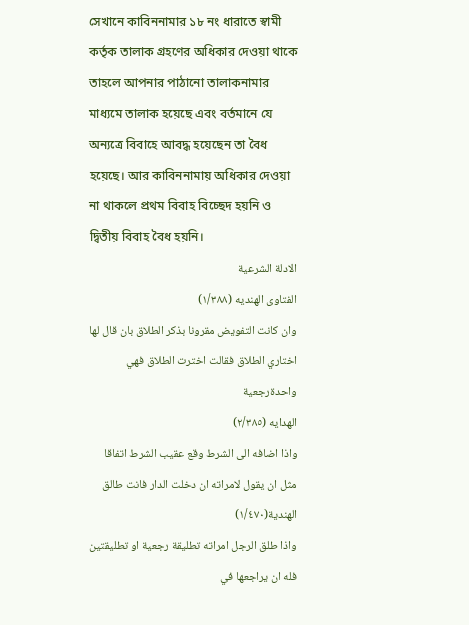সেখানে কাবিননামার ১৮ নং ধারাতে স্বামী কর্তৃক তালাক গ্রহণের অধিকার দেওয়া থাকে তাহলে আপনার পাঠানো তালাকনামার মাধ্যমে তালাক হয়েছে এবং বর্তমানে যে অন্যত্রে বিবাহে আবদ্ধ হয়েছেন তা বৈধ হয়েছে। আর কাবিননামায় অধিকার দেওয়া না থাকলে প্রথম বিবাহ বিচ্ছেদ হয়নি ও দ্বিতীয় বিবাহ বৈধ হয়নি।
الادلة الشرعية
الفتاوى الهنديه (١/٣٨٨)
وان كانت التفويض مقرونا بذكر الطلاق بان قال لها اختاري الطلاق فقالت اخترت الطلاق فهي واحدةرجعية
الهدايه (٢/٣٨٥)
واذا اضافه الى الشرط وقع عقيب الشرط اتفاقا مثل ان يقول لامراته ان دخلت الدار فانت طالق
الهندية(١/٤٧٠)
واذا طلق الرجل امراته تطليقة رجعية او تطليقتين فله ان يراجعها في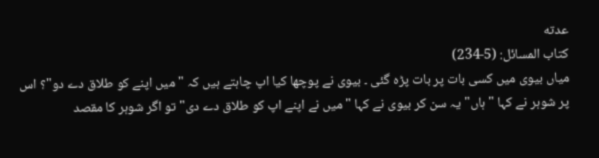عدته
کتاب المسائل: (5-234)
میاں بیوی میں کسی بات پر بات پڑه گئی ۔ بیوی نے پوچھا کیا اپ چاہتے ہیں کہ "میں اپنے کو طلاق دے دو"؟ اس پر شوہر نے کہا "ہاں" یہ سن کر بیوی نے کہا " میں نے اپنے اپ کو طلاق دے دی" تو اگر شوہر کا مقصد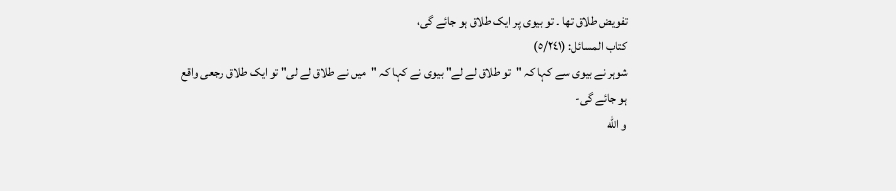تفویض طلاق تھا ۔ تو بیوی پر ایک طلاق ہو جائے گی،
كتاب المسائل: (٥/٢٤١)
شوہر نے بیوی سے کہا کہ "تو طلاق لے لے" بیوی نے کہا کہ "میں نے طلاق لے لی" تو ایک طلاق رجعی واقع ہو جائے گی-
و الله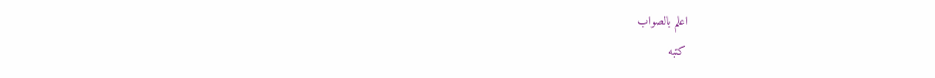اعلم بالصواب
كتبه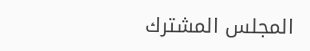المجلس المشترك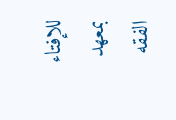للإفتاء
بمعهد الفقه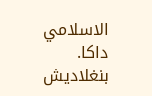الاسلامي داكا. بنغلاديش